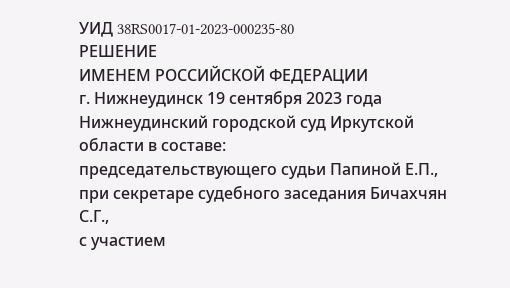УИД 38RS0017-01-2023-000235-80
РЕШЕНИЕ
ИМЕНЕМ РОССИЙСКОЙ ФЕДЕРАЦИИ
г. Нижнеудинск 19 сентября 2023 года
Нижнеудинский городской суд Иркутской области в составе:
председательствующего судьи Папиной Е.П.,
при секретаре судебного заседания Бичахчян С.Г.,
с участием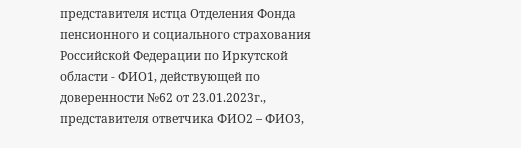представителя истца Отделения Фонда пенсионного и социального страхования Российской Федерации по Иркутской области - ФИО1, действующей по доверенности №62 от 23.01.2023г.,
представителя ответчика ФИО2 – ФИО3,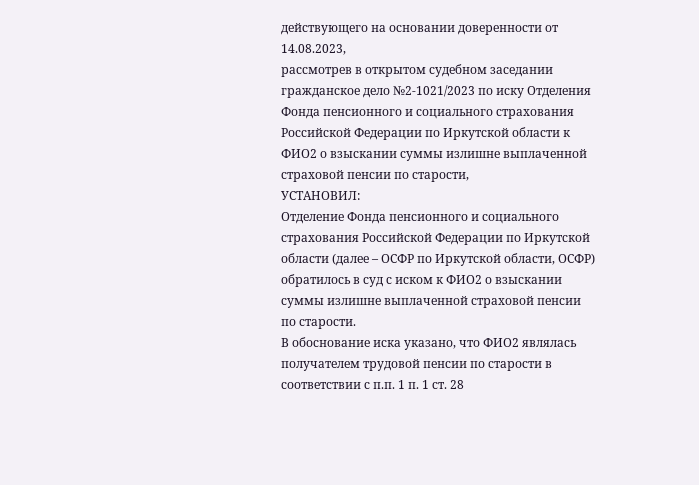действующего на основании доверенности от 14.08.2023,
рассмотрев в открытом судебном заседании гражданское дело №2-1021/2023 по иску Отделения Фонда пенсионного и социального страхования Российской Федерации по Иркутской области к ФИО2 о взыскании суммы излишне выплаченной страховой пенсии по старости,
УСТАНОВИЛ:
Отделение Фонда пенсионного и социального страхования Российской Федерации по Иркутской области (далее – ОСФР по Иркутской области, ОСФР) обратилось в суд с иском к ФИО2 о взыскании суммы излишне выплаченной страховой пенсии по старости.
В обоснование иска указано, что ФИО2 являлась получателем трудовой пенсии по старости в соответствии с п.п. 1 п. 1 ст. 28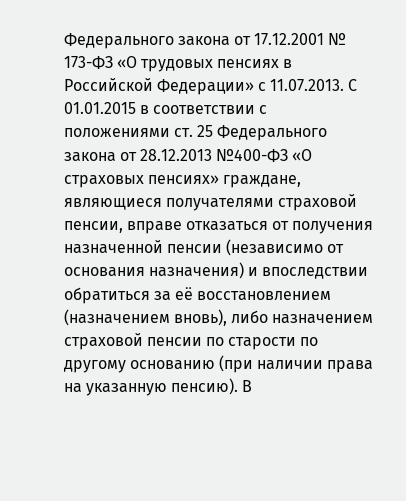Федерального закона от 17.12.2001 № 173-ФЗ «О трудовых пенсиях в Российской Федерации» с 11.07.2013. С 01.01.2015 в соответствии с положениями ст. 25 Федерального закона от 28.12.2013 №400-ФЗ «О страховых пенсиях» граждане, являющиеся получателями страховой пенсии, вправе отказаться от получения назначенной пенсии (независимо от основания назначения) и впоследствии обратиться за её восстановлением (назначением вновь), либо назначением страховой пенсии по старости по другому основанию (при наличии права на указанную пенсию). В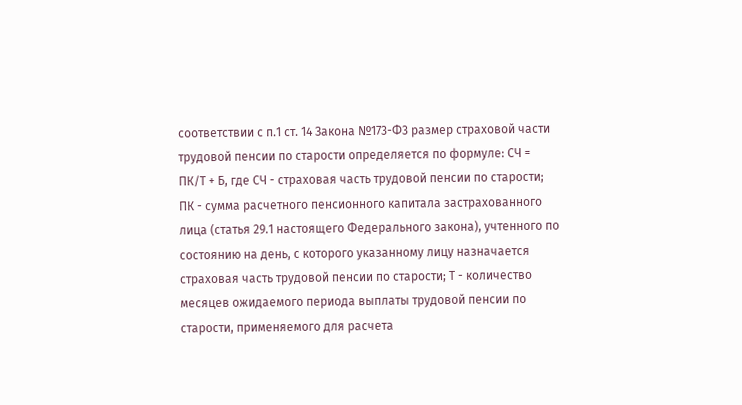соответствии с п.1 ст. 14 Закона №173-Ф3 размер страховой части трудовой пенсии по старости определяется по формуле: СЧ = ПК/Т + Б, где СЧ - страховая часть трудовой пенсии по старости; ПК - сумма расчетного пенсионного капитала застрахованного лица (статья 29.1 настоящего Федерального закона), учтенного по состоянию на день, с которого указанному лицу назначается страховая часть трудовой пенсии по старости; Т - количество месяцев ожидаемого периода выплаты трудовой пенсии по старости, применяемого для расчета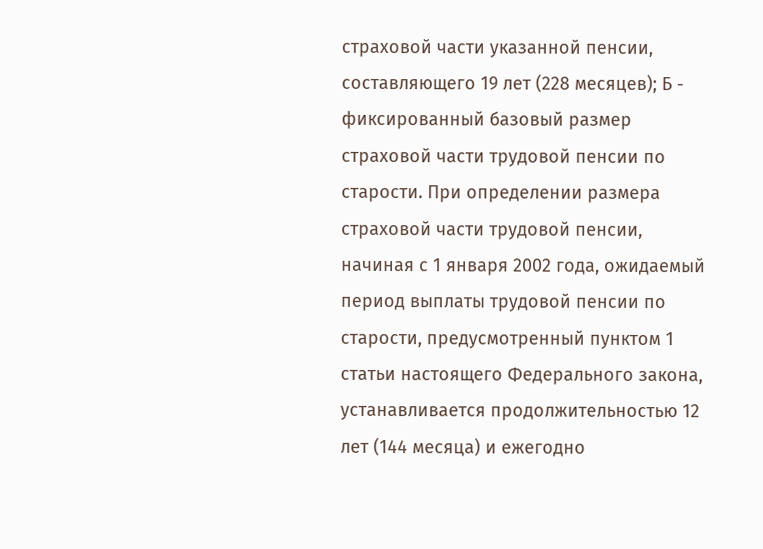страховой части указанной пенсии, составляющего 19 лет (228 месяцев); Б - фиксированный базовый размер страховой части трудовой пенсии по старости. При определении размера страховой части трудовой пенсии, начиная с 1 января 2002 года, ожидаемый период выплаты трудовой пенсии по старости, предусмотренный пунктом 1 статьи настоящего Федерального закона, устанавливается продолжительностью 12 лет (144 месяца) и ежегодно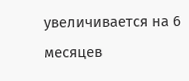увеличивается на 6 месяцев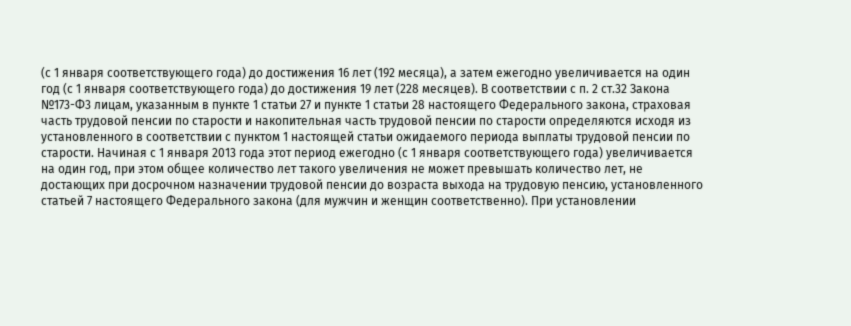(с 1 января соответствующего года) до достижения 16 лет (192 месяца), а затем ежегодно увеличивается на один год (с 1 января соответствующего года) до достижения 19 лет (228 месяцев). В соответствии с п. 2 ст.32 Закона №173-Ф3 лицам, указанным в пункте 1 статьи 27 и пункте 1 статьи 28 настоящего Федерального закона, страховая часть трудовой пенсии по старости и накопительная часть трудовой пенсии по старости определяются исходя из установленного в соответствии с пунктом 1 настоящей статьи ожидаемого периода выплаты трудовой пенсии по старости. Начиная с 1 января 2013 года этот период ежегодно (с 1 января соответствующего года) увеличивается на один год, при этом общее количество лет такого увеличения не может превышать количество лет, не достающих при досрочном назначении трудовой пенсии до возраста выхода на трудовую пенсию, установленного статьей 7 настоящего Федерального закона (для мужчин и женщин соответственно). При установлении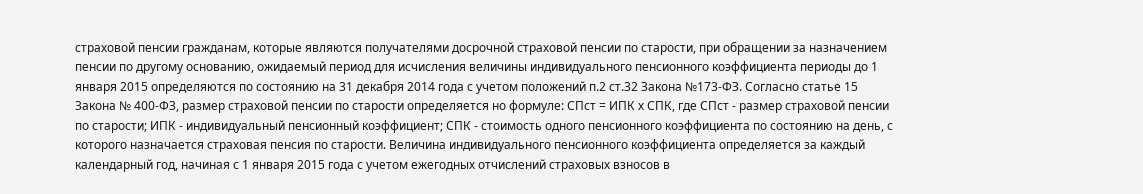страховой пенсии гражданам, которые являются получателями досрочной страховой пенсии по старости, при обращении за назначением пенсии по другому основанию, ожидаемый период для исчисления величины индивидуального пенсионного коэффициента периоды до 1 января 2015 определяются по состоянию на 31 декабря 2014 года с учетом положений п.2 ст.32 Закона №173-ФЗ. Согласно статье 15 Закона № 400-ФЗ, размер страховой пенсии по старости определяется но формуле: СПст = ИПК х СПК, где СПст - размер страховой пенсии по старости; ИПК - индивидуальный пенсионный коэффициент; СПК - стоимость одного пенсионного коэффициента по состоянию на день, с которого назначается страховая пенсия по старости. Величина индивидуального пенсионного коэффициента определяется за каждый календарный год, начиная с 1 января 2015 года с учетом ежегодных отчислений страховых взносов в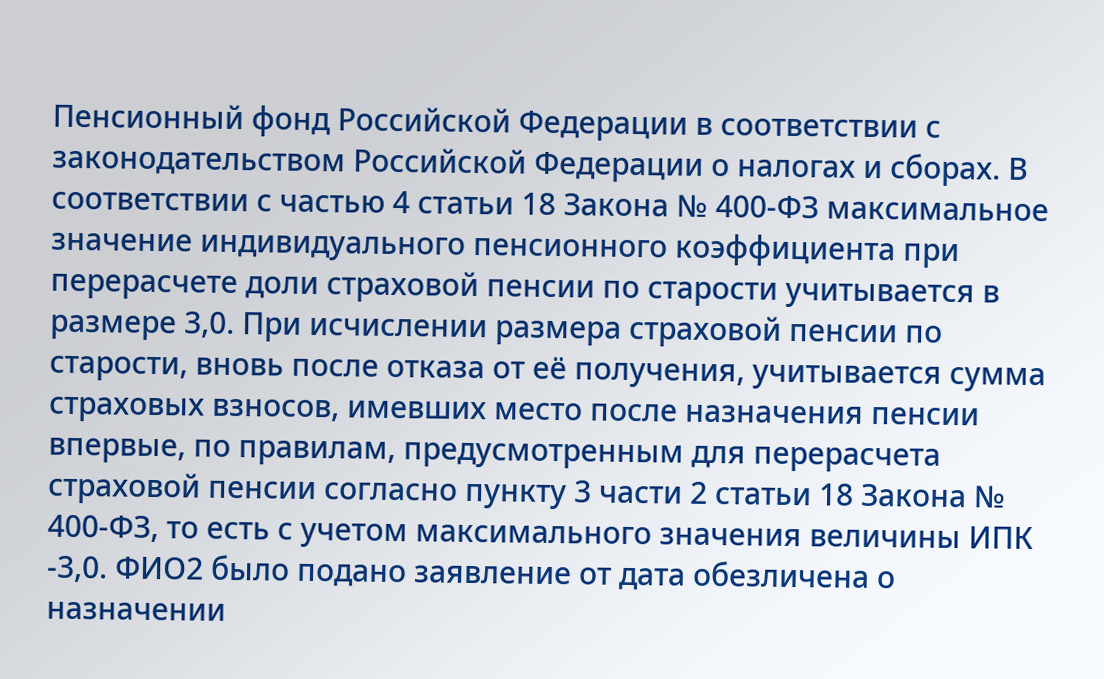Пенсионный фонд Российской Федерации в соответствии с законодательством Российской Федерации о налогах и сборах. В соответствии с частью 4 статьи 18 Закона № 400-ФЗ максимальное значение индивидуального пенсионного коэффициента при перерасчете доли страховой пенсии по старости учитывается в размере 3,0. При исчислении размера страховой пенсии по старости, вновь после отказа от её получения, учитывается сумма страховых взносов, имевших место после назначения пенсии впервые, по правилам, предусмотренным для перерасчета страховой пенсии согласно пункту 3 части 2 статьи 18 Закона № 400-ФЗ, то есть с учетом максимального значения величины ИПК -3,0. ФИО2 было подано заявление от дата обезличена о назначении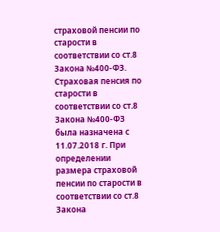страховой пенсии по старости в соответствии со ст.8 Закона №400-ФЗ. Страховая пенсия по старости в соответствии со ст.8 Закона №400-ФЗ была назначена с 11.07.2018 г. При определении размера страховой пенсии по старости в соответствии со ст.8 Закона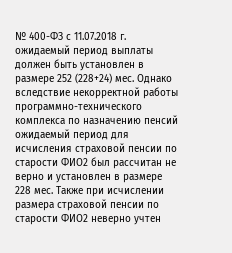№ 400-ФЗ с 11.07.2018 г. ожидаемый период выплаты должен быть установлен в размере 252 (228+24) мес. Однако вследствие некорректной работы программно-технического комплекса по назначению пенсий ожидаемый период для исчисления страховой пенсии по старости ФИО2 был рассчитан не верно и установлен в размере 228 мес. Также при исчислении размера страховой пенсии по старости ФИО2 неверно учтен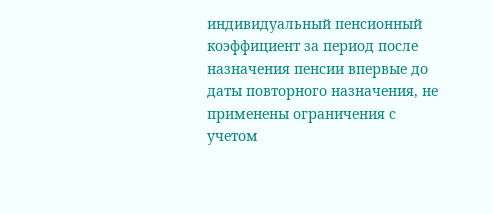индивидуальный пенсионный коэффициент за период после назначения пенсии впервые до даты повторного назначения, не применены ограничения с учетом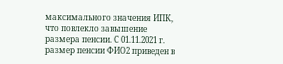максимального значения ИПК, что повлекло завышение размера пенсии. С 01.11.2021 г. размер пенсии ФИО2 приведен в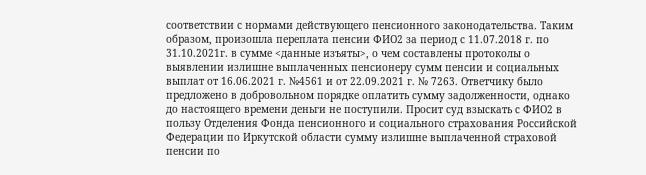соответствии с нормами действующего пенсионного законодательства. Таким образом, произошла переплата пенсии ФИО2 за период с 11.07.2018 г. по 31.10.2021г. в сумме <данные изъяты>, о чем составлены протоколы о выявлении излишне выплаченных пенсионеру сумм пенсии и социальных выплат от 16.06.2021 г. №4561 и от 22.09.2021 г. № 7263. Ответчику было предложено в добровольном порядке оплатить сумму задолженности, однако до настоящего времени деньги не поступили. Просит суд взыскать с ФИО2 в пользу Отделения Фонда пенсионного и социального страхования Российской Федерации по Иркутской области сумму излишне выплаченной страховой пенсии по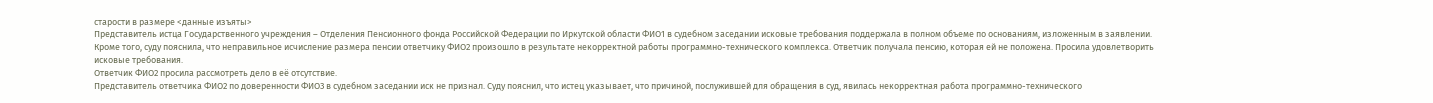старости в размере <данные изъяты>
Представитель истца Государственного учреждения – Отделения Пенсионного фонда Российской Федерации по Иркутской области ФИО1 в судебном заседании исковые требования поддержала в полном объеме по основаниям, изложенным в заявлении. Кроме того, суду пояснила, что неправильное исчисление размера пенсии ответчику ФИО2 произошло в результате некорректной работы программно-технического комплекса. Ответчик получала пенсию, которая ей не положена. Просила удовлетворить исковые требования.
Ответчик ФИО2 просила рассмотреть дело в её отсутствие.
Представитель ответчика ФИО2 по доверенности ФИО3 в судебном заседании иск не признал. Суду пояснил, что истец указывает, что причиной, послужившей для обращения в суд, явилась некорректная работа программно-технического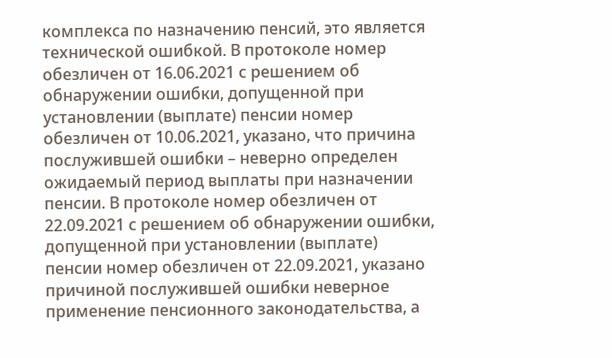комплекса по назначению пенсий, это является технической ошибкой. В протоколе номер обезличен от 16.06.2021 с решением об обнаружении ошибки, допущенной при установлении (выплате) пенсии номер обезличен от 10.06.2021, указано, что причина послужившей ошибки – неверно определен ожидаемый период выплаты при назначении пенсии. В протоколе номер обезличен от 22.09.2021 с решением об обнаружении ошибки, допущенной при установлении (выплате) пенсии номер обезличен от 22.09.2021, указано причиной послужившей ошибки неверное применение пенсионного законодательства, а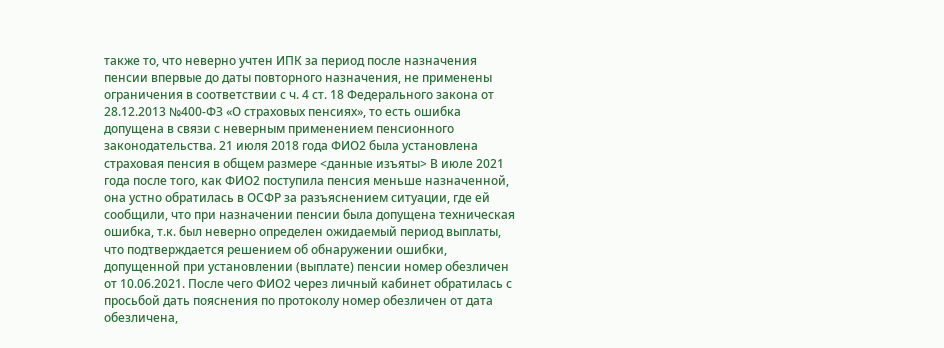также то, что неверно учтен ИПК за период после назначения пенсии впервые до даты повторного назначения, не применены ограничения в соответствии с ч. 4 ст. 18 Федерального закона от 28.12.2013 №400-ФЗ «О страховых пенсиях», то есть ошибка допущена в связи с неверным применением пенсионного законодательства. 21 июля 2018 года ФИО2 была установлена страховая пенсия в общем размере <данные изъяты> В июле 2021 года после того, как ФИО2 поступила пенсия меньше назначенной, она устно обратилась в ОСФР за разъяснением ситуации, где ей сообщили, что при назначении пенсии была допущена техническая ошибка, т.к. был неверно определен ожидаемый период выплаты, что подтверждается решением об обнаружении ошибки, допущенной при установлении (выплате) пенсии номер обезличен от 10.06.2021. После чего ФИО2 через личный кабинет обратилась с просьбой дать пояснения по протоколу номер обезличен от дата обезличена,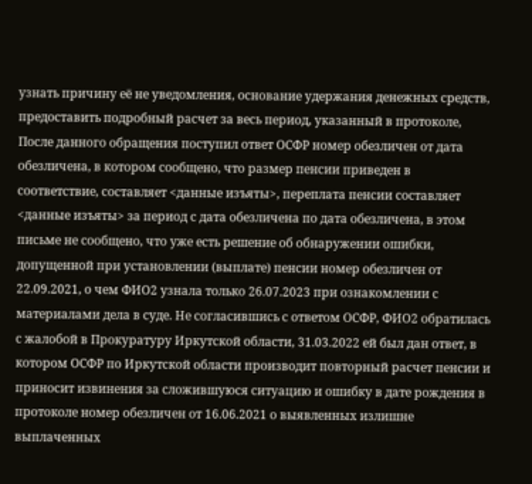узнать причину её не уведомления, основание удержания денежных средств, предоставить подробный расчет за весь период, указанный в протоколе, После данного обращения поступил ответ ОСФР номер обезличен от дата обезличена, в котором сообщено, что размер пенсии приведен в соответствие, составляет <данные изъяты>, переплата пенсии составляет <данные изъяты> за период с дата обезличена по дата обезличена, в этом письме не сообщено, что уже есть решение об обнаружении ошибки, допущенной при установлении (выплате) пенсии номер обезличен от 22.09.2021, о чем ФИО2 узнала только 26.07.2023 при ознакомлении с материалами дела в суде. Не согласившись с ответом ОСФР, ФИО2 обратилась с жалобой в Прокуратуру Иркутской области, 31.03.2022 ей был дан ответ, в котором ОСФР по Иркутской области производит повторный расчет пенсии и приносит извинения за сложившуюся ситуацию и ошибку в дате рождения в протоколе номер обезличен от 16.06.2021 о выявленных излишне выплаченных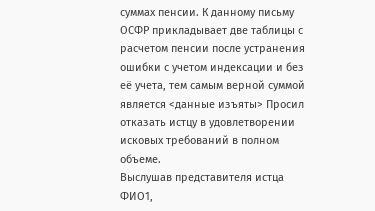суммах пенсии. К данному письму ОСФР прикладывает две таблицы с расчетом пенсии после устранения ошибки с учетом индексации и без её учета, тем самым верной суммой является <данные изъяты> Просил отказать истцу в удовлетворении исковых требований в полном объеме.
Выслушав представителя истца ФИО1,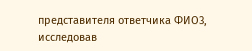представителя ответчика ФИО3, исследовав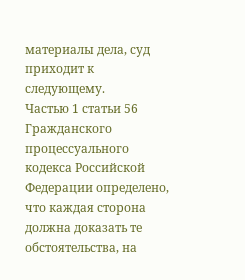материалы дела, суд приходит к следующему.
Частью 1 статьи 56 Гражданского процессуального кодекса Российской Федерации определено, что каждая сторона должна доказать те обстоятельства, на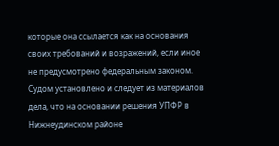которые она ссылается как на основания своих требований и возражений, если иное не предусмотрено федеральным законом.
Судом установлено и следует из материалов дела, что на основании решения УПФР в Нижнеудинском районе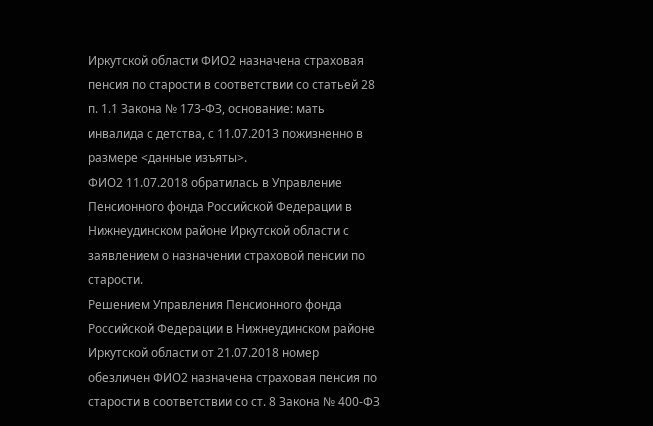Иркутской области ФИО2 назначена страховая пенсия по старости в соответствии со статьей 28 п. 1.1 Закона № 173-ФЗ, основание: мать инвалида с детства, с 11.07.2013 пожизненно в размере <данные изъяты>.
ФИО2 11.07.2018 обратилась в Управление Пенсионного фонда Российской Федерации в Нижнеудинском районе Иркутской области с заявлением о назначении страховой пенсии по старости.
Решением Управления Пенсионного фонда Российской Федерации в Нижнеудинском районе Иркутской области от 21.07.2018 номер обезличен ФИО2 назначена страховая пенсия по старости в соответствии со ст. 8 Закона № 400-ФЗ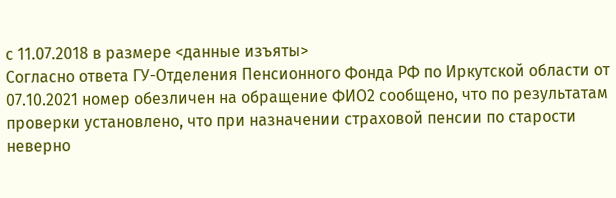с 11.07.2018 в размере <данные изъяты>
Согласно ответа ГУ-Отделения Пенсионного Фонда РФ по Иркутской области от 07.10.2021 номер обезличен на обращение ФИО2 сообщено, что по результатам проверки установлено, что при назначении страховой пенсии по старости неверно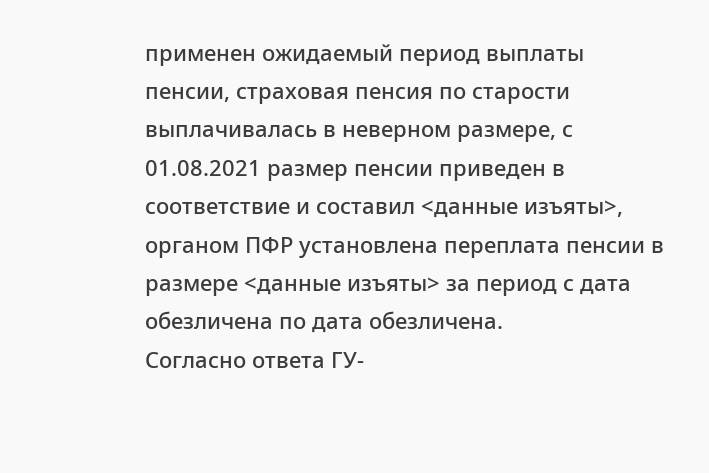применен ожидаемый период выплаты пенсии, страховая пенсия по старости выплачивалась в неверном размере, с 01.08.2021 размер пенсии приведен в соответствие и составил <данные изъяты>, органом ПФР установлена переплата пенсии в размере <данные изъяты> за период с дата обезличена по дата обезличена.
Согласно ответа ГУ-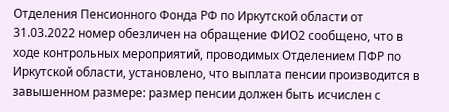Отделения Пенсионного Фонда РФ по Иркутской области от 31.03.2022 номер обезличен на обращение ФИО2 сообщено, что в ходе контрольных мероприятий, проводимых Отделением ПФР по Иркутской области, установлено, что выплата пенсии производится в завышенном размере: размер пенсии должен быть исчислен с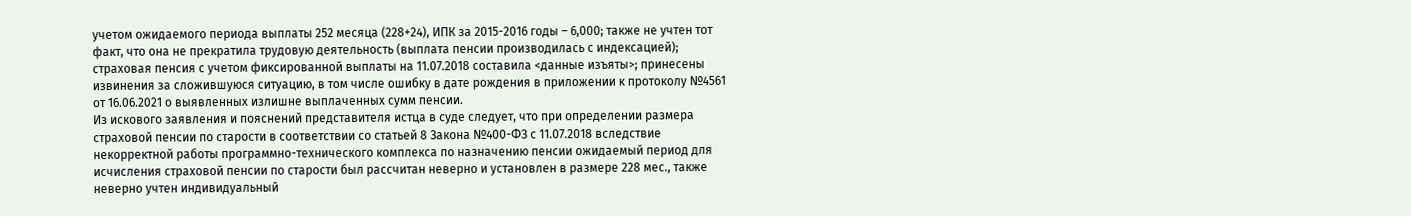учетом ожидаемого периода выплаты 252 месяца (228+24), ИПК за 2015-2016 годы – 6,000; также не учтен тот факт, что она не прекратила трудовую деятельность (выплата пенсии производилась с индексацией); страховая пенсия с учетом фиксированной выплаты на 11.07.2018 составила <данные изъяты>; принесены извинения за сложившуюся ситуацию, в том числе ошибку в дате рождения в приложении к протоколу №4561 от 16.06.2021 о выявленных излишне выплаченных сумм пенсии.
Из искового заявления и пояснений представителя истца в суде следует, что при определении размера страховой пенсии по старости в соответствии со статьей 8 Закона №400-ФЗ с 11.07.2018 вследствие некорректной работы программно-технического комплекса по назначению пенсии ожидаемый период для исчисления страховой пенсии по старости был рассчитан неверно и установлен в размере 228 мес., также неверно учтен индивидуальный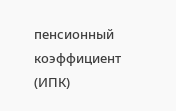пенсионный коэффициент (ИПК)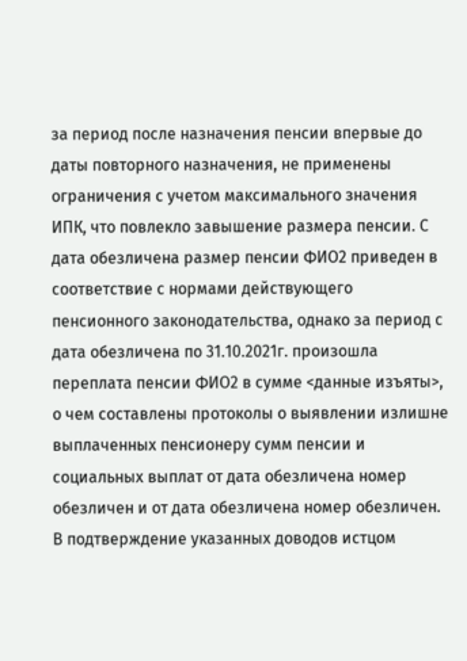за период после назначения пенсии впервые до даты повторного назначения, не применены ограничения с учетом максимального значения ИПК, что повлекло завышение размера пенсии. С дата обезличена размер пенсии ФИО2 приведен в соответствие с нормами действующего пенсионного законодательства, однако за период с дата обезличена по 31.10.2021г. произошла переплата пенсии ФИО2 в сумме <данные изъяты>, о чем составлены протоколы о выявлении излишне выплаченных пенсионеру сумм пенсии и социальных выплат от дата обезличена номер обезличен и от дата обезличена номер обезличен.
В подтверждение указанных доводов истцом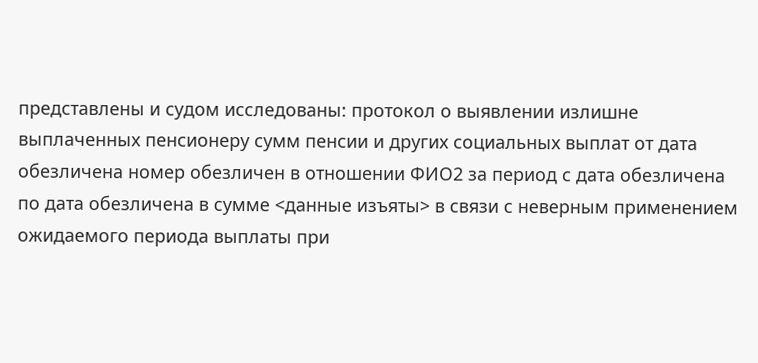представлены и судом исследованы: протокол о выявлении излишне выплаченных пенсионеру сумм пенсии и других социальных выплат от дата обезличена номер обезличен в отношении ФИО2 за период с дата обезличена по дата обезличена в сумме <данные изъяты> в связи с неверным применением ожидаемого периода выплаты при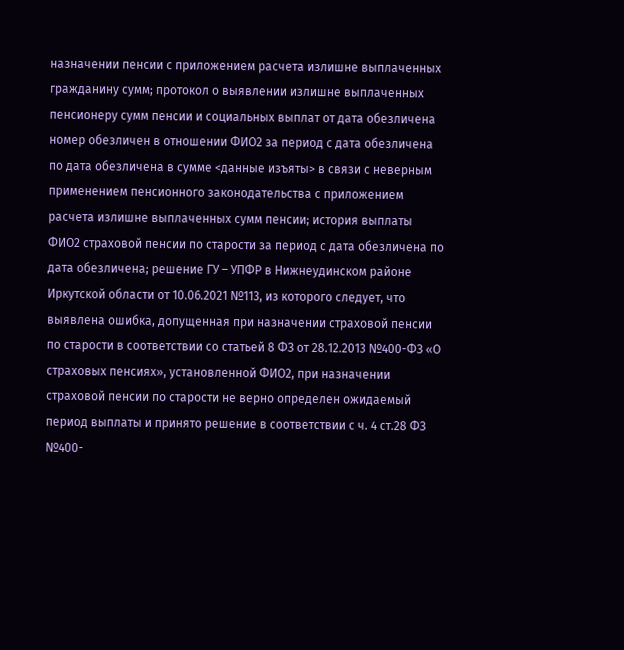назначении пенсии с приложением расчета излишне выплаченных гражданину сумм; протокол о выявлении излишне выплаченных пенсионеру сумм пенсии и социальных выплат от дата обезличена номер обезличен в отношении ФИО2 за период с дата обезличена по дата обезличена в сумме <данные изъяты> в связи с неверным применением пенсионного законодательства с приложением расчета излишне выплаченных сумм пенсии; история выплаты ФИО2 страховой пенсии по старости за период с дата обезличена по дата обезличена; решение ГУ – УПФР в Нижнеудинском районе Иркутской области от 10.06.2021 №113, из которого следует, что выявлена ошибка, допущенная при назначении страховой пенсии по старости в соответствии со статьей 8 ФЗ от 28.12.2013 №400-ФЗ «О страховых пенсиях», установленной ФИО2, при назначении страховой пенсии по старости не верно определен ожидаемый период выплаты и принято решение в соответствии с ч. 4 ст.28 ФЗ №400-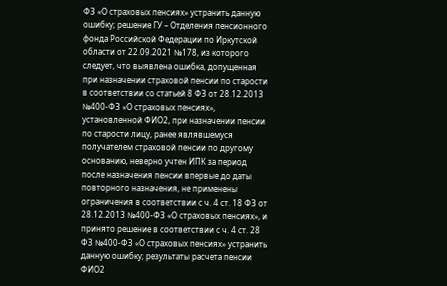ФЗ «О страховых пенсиях» устранить данную ошибку; решение ГУ – Отделения пенсионного фонда Российской Федерации по Иркутской области от 22.09.2021 №178, из которого следует, что выявлена ошибка, допущенная при назначении страховой пенсии по старости в соответствии со статьей 8 ФЗ от 28.12.2013 №400-ФЗ «О страховых пенсиях», установленной ФИО2, при назначении пенсии по старости лицу, ранее являвшемуся получателем страховой пенсии по другому основанию, неверно учтен ИПК за период после назначения пенсии впервые до даты повторного назначения, не применены ограничения в соответствии с ч. 4 ст. 18 ФЗ от 28.12.2013 №400-ФЗ «О страховых пенсиях», и принято решение в соответствии с ч. 4 ст. 28 ФЗ №400-ФЗ «О страховых пенсиях» устранить данную ошибку; результаты расчета пенсии ФИО2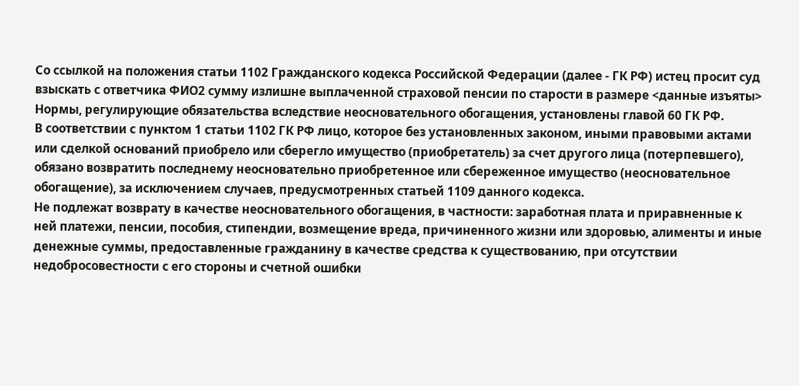Со ссылкой на положения статьи 1102 Гражданского кодекса Российской Федерации (далее - ГК РФ) истец просит суд взыскать с ответчика ФИО2 сумму излишне выплаченной страховой пенсии по старости в размере <данные изъяты>
Нормы, регулирующие обязательства вследствие неосновательного обогащения, установлены главой 60 ГК РФ.
В соответствии с пунктом 1 статьи 1102 ГК РФ лицо, которое без установленных законом, иными правовыми актами или сделкой оснований приобрело или сберегло имущество (приобретатель) за счет другого лица (потерпевшего), обязано возвратить последнему неосновательно приобретенное или сбереженное имущество (неосновательное обогащение), за исключением случаев, предусмотренных статьей 1109 данного кодекса.
Не подлежат возврату в качестве неосновательного обогащения, в частности: заработная плата и приравненные к ней платежи, пенсии, пособия, стипендии, возмещение вреда, причиненного жизни или здоровью, алименты и иные денежные суммы, предоставленные гражданину в качестве средства к существованию, при отсутствии недобросовестности с его стороны и счетной ошибки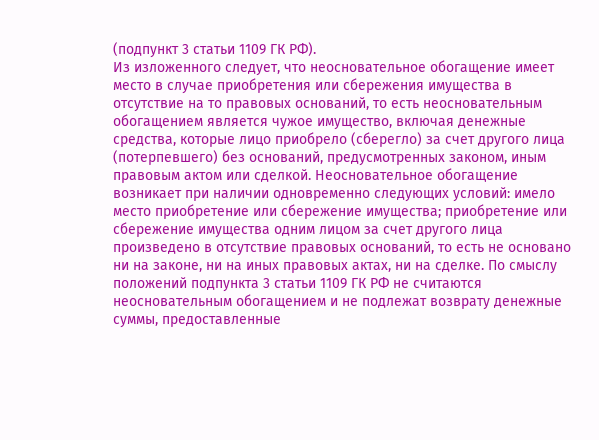(подпункт 3 статьи 1109 ГК РФ).
Из изложенного следует, что неосновательное обогащение имеет место в случае приобретения или сбережения имущества в отсутствие на то правовых оснований, то есть неосновательным обогащением является чужое имущество, включая денежные средства, которые лицо приобрело (сберегло) за счет другого лица (потерпевшего) без оснований, предусмотренных законом, иным правовым актом или сделкой. Неосновательное обогащение возникает при наличии одновременно следующих условий: имело место приобретение или сбережение имущества; приобретение или сбережение имущества одним лицом за счет другого лица произведено в отсутствие правовых оснований, то есть не основано ни на законе, ни на иных правовых актах, ни на сделке. По смыслу положений подпункта 3 статьи 1109 ГК РФ не считаются неосновательным обогащением и не подлежат возврату денежные суммы, предоставленные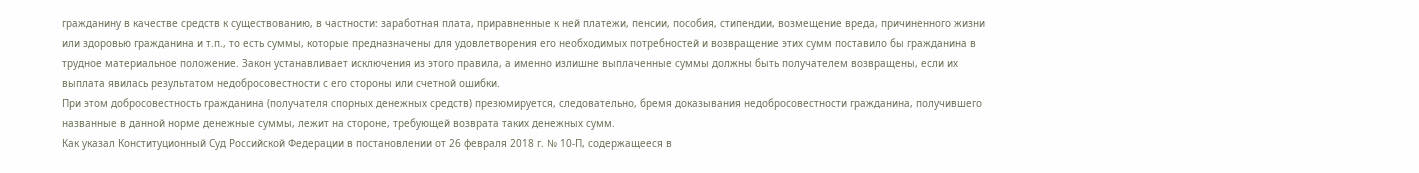гражданину в качестве средств к существованию, в частности: заработная плата, приравненные к ней платежи, пенсии, пособия, стипендии, возмещение вреда, причиненного жизни или здоровью гражданина и т.п., то есть суммы, которые предназначены для удовлетворения его необходимых потребностей и возвращение этих сумм поставило бы гражданина в трудное материальное положение. Закон устанавливает исключения из этого правила, а именно излишне выплаченные суммы должны быть получателем возвращены, если их выплата явилась результатом недобросовестности с его стороны или счетной ошибки.
При этом добросовестность гражданина (получателя спорных денежных средств) презюмируется, следовательно, бремя доказывания недобросовестности гражданина, получившего названные в данной норме денежные суммы, лежит на стороне, требующей возврата таких денежных сумм.
Как указал Конституционный Суд Российской Федерации в постановлении от 26 февраля 2018 г. № 10-П, содержащееся в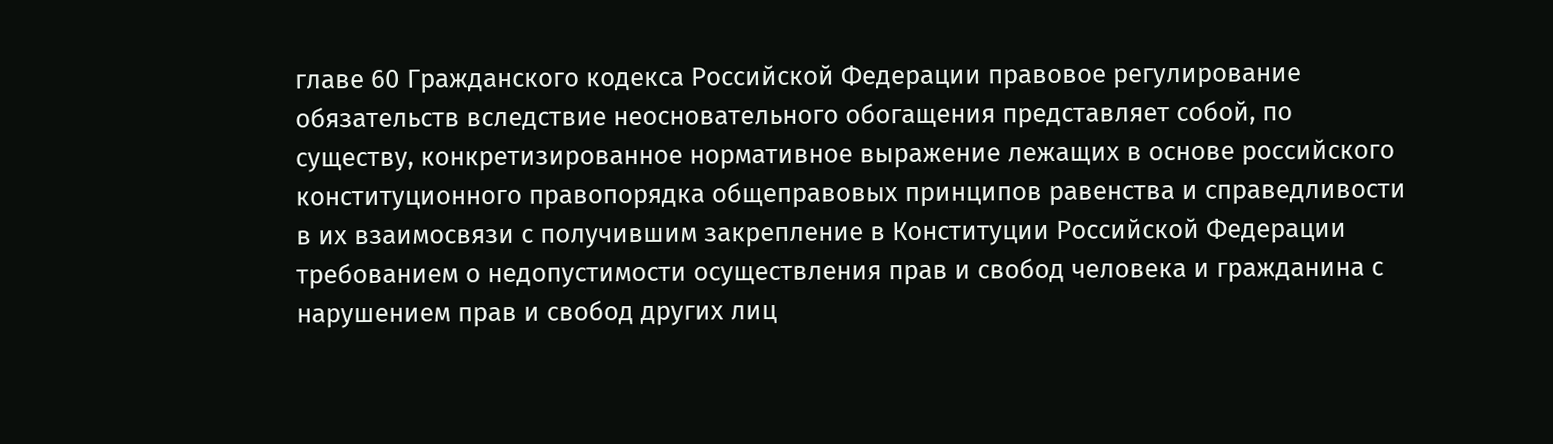главе 60 Гражданского кодекса Российской Федерации правовое регулирование обязательств вследствие неосновательного обогащения представляет собой, по существу, конкретизированное нормативное выражение лежащих в основе российского конституционного правопорядка общеправовых принципов равенства и справедливости в их взаимосвязи с получившим закрепление в Конституции Российской Федерации требованием о недопустимости осуществления прав и свобод человека и гражданина с нарушением прав и свобод других лиц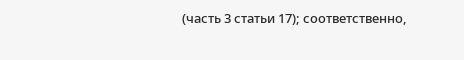(часть 3 статьи 17); соответственно,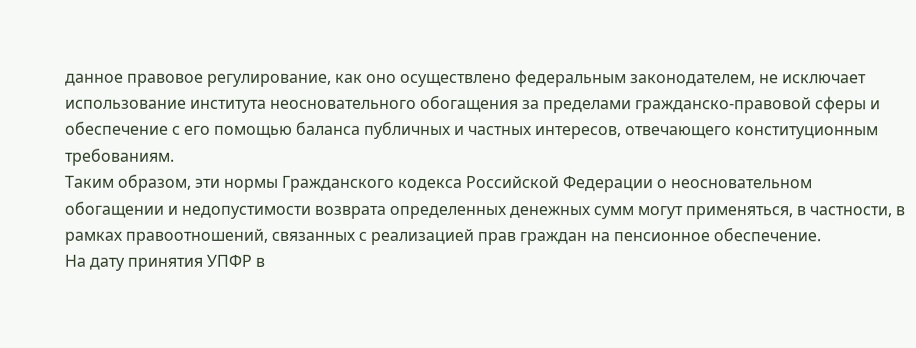данное правовое регулирование, как оно осуществлено федеральным законодателем, не исключает использование института неосновательного обогащения за пределами гражданско-правовой сферы и обеспечение с его помощью баланса публичных и частных интересов, отвечающего конституционным требованиям.
Таким образом, эти нормы Гражданского кодекса Российской Федерации о неосновательном обогащении и недопустимости возврата определенных денежных сумм могут применяться, в частности, в рамках правоотношений, связанных с реализацией прав граждан на пенсионное обеспечение.
На дату принятия УПФР в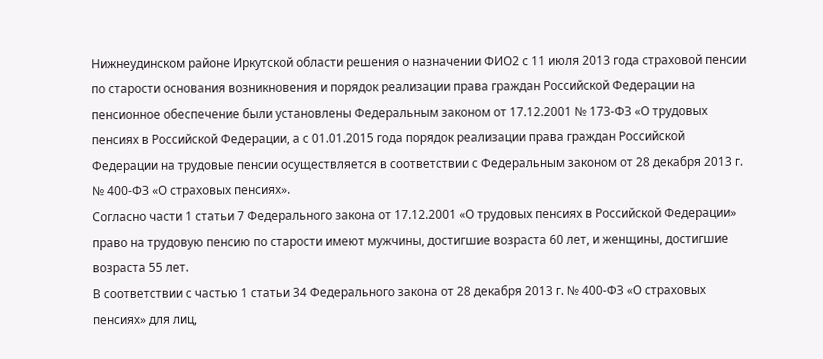Нижнеудинском районе Иркутской области решения о назначении ФИО2 с 11 июля 2013 года страховой пенсии по старости основания возникновения и порядок реализации права граждан Российской Федерации на пенсионное обеспечение были установлены Федеральным законом от 17.12.2001 № 173-ФЗ «О трудовых пенсиях в Российской Федерации, а с 01.01.2015 года порядок реализации права граждан Российской Федерации на трудовые пенсии осуществляется в соответствии с Федеральным законом от 28 декабря 2013 г. № 400-ФЗ «О страховых пенсиях».
Согласно части 1 статьи 7 Федерального закона от 17.12.2001 «О трудовых пенсиях в Российской Федерации» право на трудовую пенсию по старости имеют мужчины, достигшие возраста 60 лет, и женщины, достигшие возраста 55 лет.
В соответствии с частью 1 статьи 34 Федерального закона от 28 декабря 2013 г. № 400-ФЗ «О страховых пенсиях» для лиц,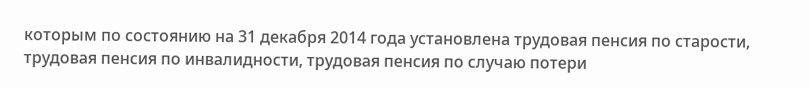которым по состоянию на 31 декабря 2014 года установлена трудовая пенсия по старости, трудовая пенсия по инвалидности, трудовая пенсия по случаю потери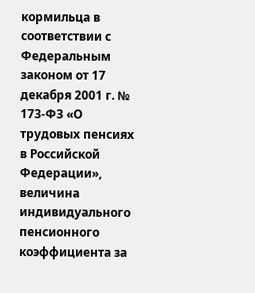кормильца в соответствии с Федеральным законом от 17 декабря 2001 г. № 173-ФЗ «О трудовых пенсиях в Российской Федерации», величина индивидуального пенсионного коэффициента за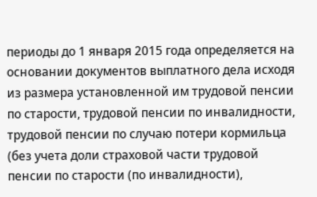периоды до 1 января 2015 года определяется на основании документов выплатного дела исходя из размера установленной им трудовой пенсии по старости, трудовой пенсии по инвалидности, трудовой пенсии по случаю потери кормильца (без учета доли страховой части трудовой пенсии по старости (по инвалидности),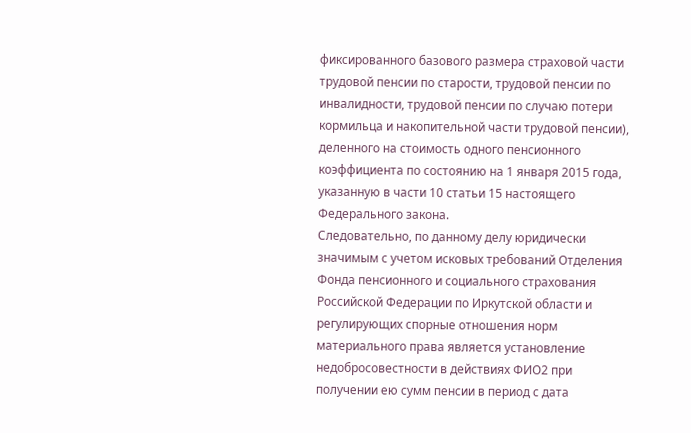фиксированного базового размера страховой части трудовой пенсии по старости, трудовой пенсии по инвалидности, трудовой пенсии по случаю потери кормильца и накопительной части трудовой пенсии), деленного на стоимость одного пенсионного коэффициента по состоянию на 1 января 2015 года, указанную в части 10 статьи 15 настоящего Федерального закона.
Следовательно, по данному делу юридически значимым с учетом исковых требований Отделения Фонда пенсионного и социального страхования Российской Федерации по Иркутской области и регулирующих спорные отношения норм материального права является установление недобросовестности в действиях ФИО2 при получении ею сумм пенсии в период с дата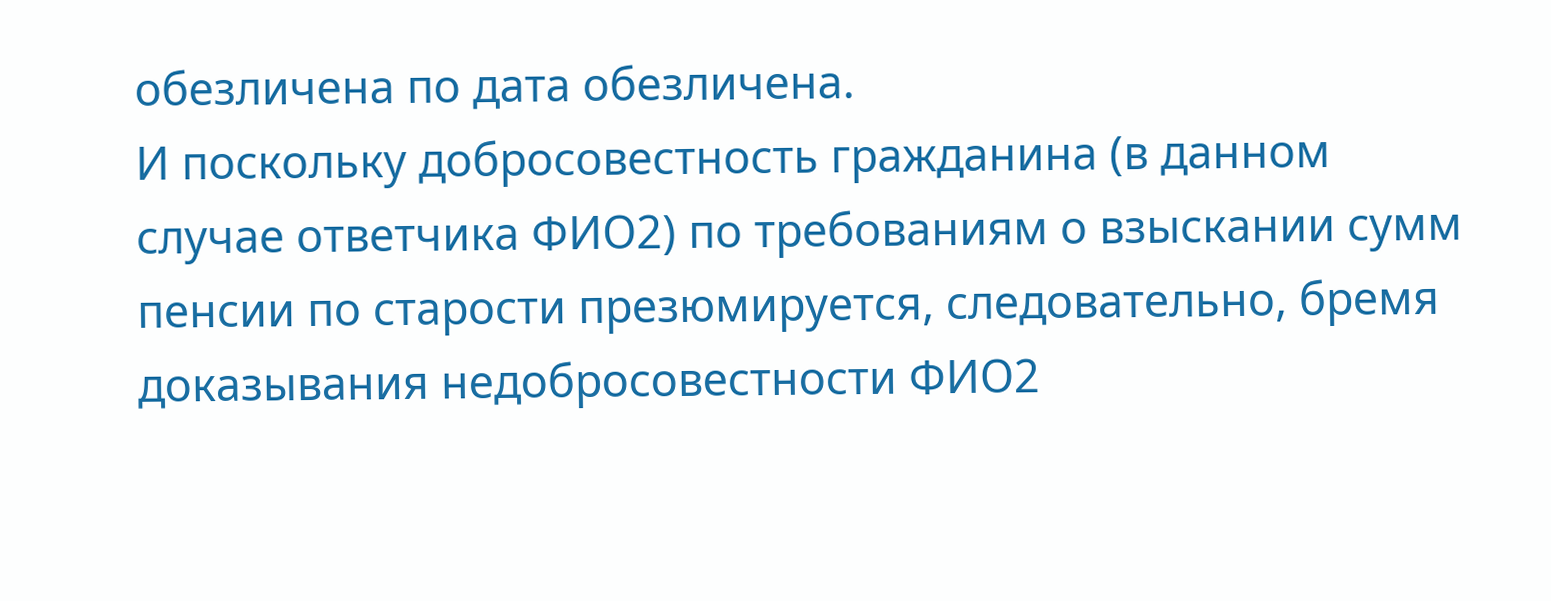обезличена по дата обезличена.
И поскольку добросовестность гражданина (в данном случае ответчика ФИО2) по требованиям о взыскании сумм пенсии по старости презюмируется, следовательно, бремя доказывания недобросовестности ФИО2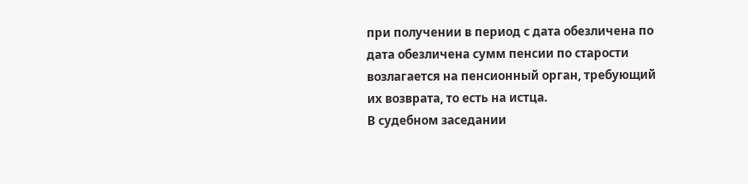при получении в период с дата обезличена по дата обезличена сумм пенсии по старости возлагается на пенсионный орган, требующий их возврата, то есть на истца.
В судебном заседании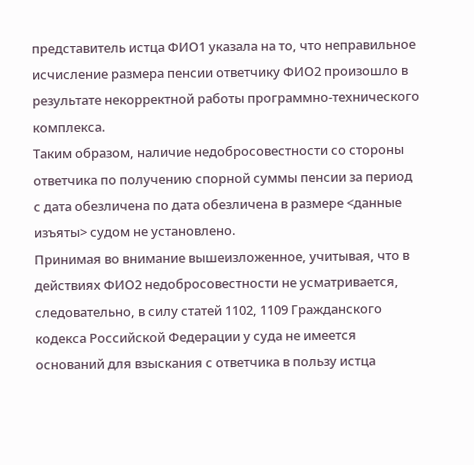представитель истца ФИО1 указала на то, что неправильное исчисление размера пенсии ответчику ФИО2 произошло в результате некорректной работы программно-технического комплекса.
Таким образом, наличие недобросовестности со стороны ответчика по получению спорной суммы пенсии за период с дата обезличена по дата обезличена в размере <данные изъяты> судом не установлено.
Принимая во внимание вышеизложенное, учитывая, что в действиях ФИО2 недобросовестности не усматривается, следовательно, в силу статей 1102, 1109 Гражданского кодекса Российской Федерации у суда не имеется оснований для взыскания с ответчика в пользу истца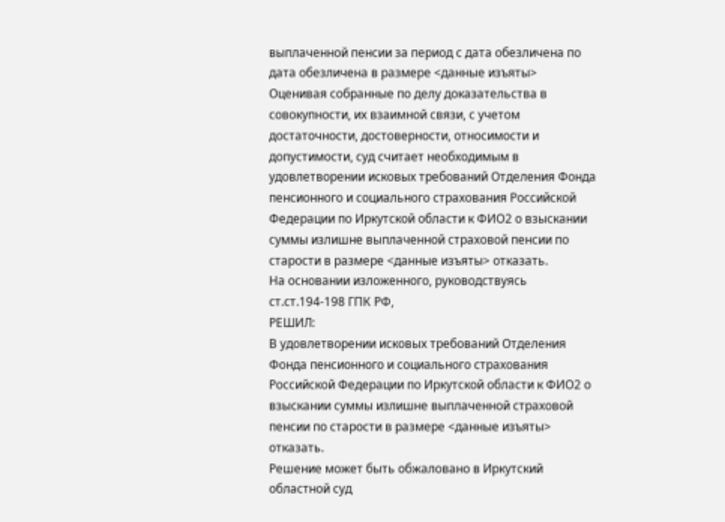выплаченной пенсии за период с дата обезличена по дата обезличена в размере <данные изъяты>
Оценивая собранные по делу доказательства в совокупности, их взаимной связи, с учетом достаточности, достоверности, относимости и допустимости, суд считает необходимым в удовлетворении исковых требований Отделения Фонда пенсионного и социального страхования Российской Федерации по Иркутской области к ФИО2 о взыскании суммы излишне выплаченной страховой пенсии по старости в размере <данные изъяты> отказать.
На основании изложенного, руководствуясь ст.ст.194-198 ГПК РФ,
РЕШИЛ:
В удовлетворении исковых требований Отделения Фонда пенсионного и социального страхования Российской Федерации по Иркутской области к ФИО2 о взыскании суммы излишне выплаченной страховой пенсии по старости в размере <данные изъяты> отказать.
Решение может быть обжаловано в Иркутский областной суд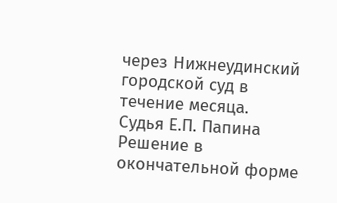через Нижнеудинский городской суд в течение месяца.
Судья Е.П. Папина
Решение в окончательной форме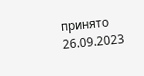принято 26.09.2023